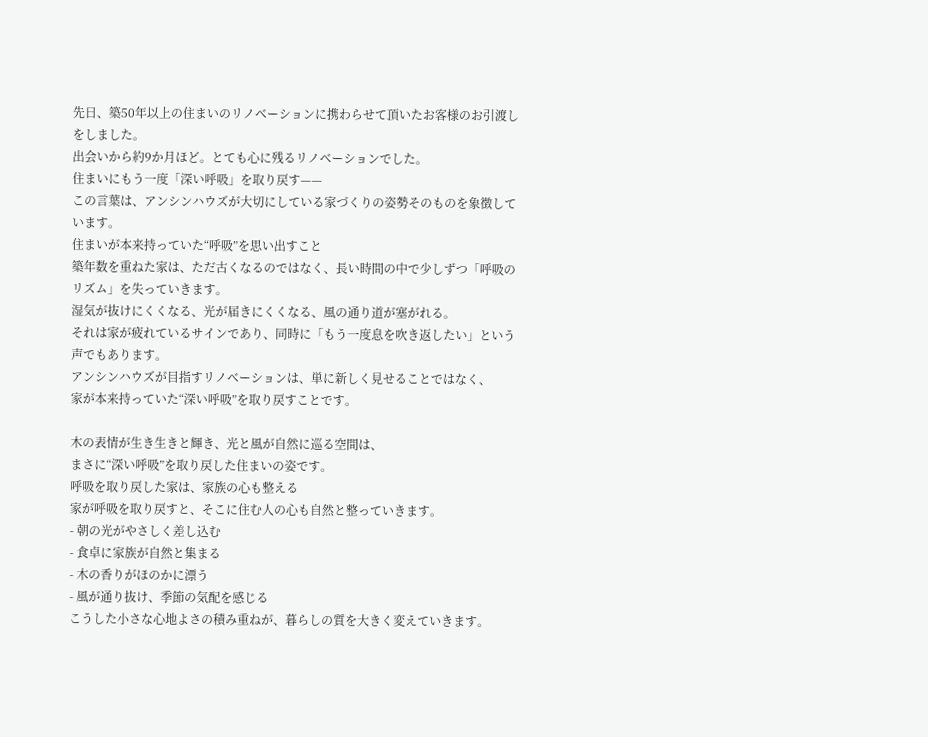先日、築50年以上の住まいのリノベーションに携わらせて頂いたお客様のお引渡しをしました。
出会いから約9か月ほど。とても心に残るリノベーションでした。
住まいにもう一度「深い呼吸」を取り戻す——
この言葉は、アンシンハウズが大切にしている家づくりの姿勢そのものを象徴しています。
住まいが本来持っていた“呼吸”を思い出すこと
築年数を重ねた家は、ただ古くなるのではなく、長い時間の中で少しずつ「呼吸のリズム」を失っていきます。
湿気が抜けにくくなる、光が届きにくくなる、風の通り道が塞がれる。
それは家が疲れているサインであり、同時に「もう一度息を吹き返したい」という声でもあります。
アンシンハウズが目指すリノベーションは、単に新しく見せることではなく、
家が本来持っていた“深い呼吸”を取り戻すことです。

木の表情が生き生きと輝き、光と風が自然に巡る空間は、
まさに“深い呼吸”を取り戻した住まいの姿です。
呼吸を取り戻した家は、家族の心も整える
家が呼吸を取り戻すと、そこに住む人の心も自然と整っていきます。
- 朝の光がやさしく差し込む
- 食卓に家族が自然と集まる
- 木の香りがほのかに漂う
- 風が通り抜け、季節の気配を感じる
こうした小さな心地よさの積み重ねが、暮らしの質を大きく変えていきます。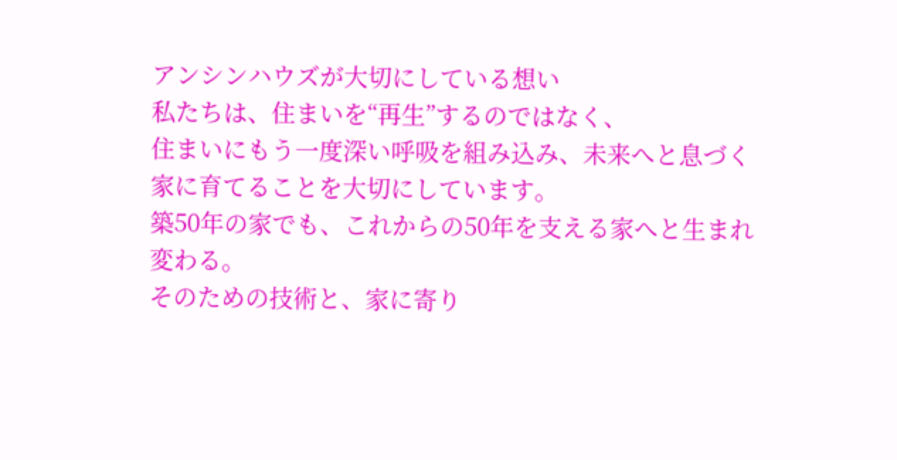アンシンハウズが大切にしている想い
私たちは、住まいを“再生”するのではなく、
住まいにもう一度深い呼吸を組み込み、未来へと息づく家に育てることを大切にしています。
築50年の家でも、これからの50年を支える家へと生まれ変わる。
そのための技術と、家に寄り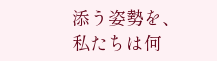添う姿勢を、私たちは何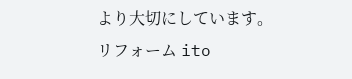より大切にしています。
リフォーム ito